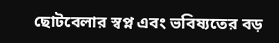ছোটবেলার স্বপ্ন এবং ভবিষ্যতের বড়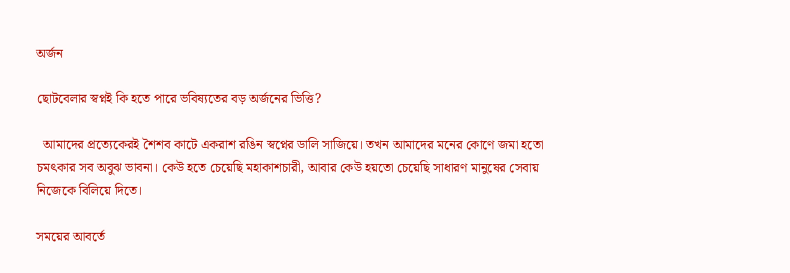অর্জন

ছোটবেলার স্বপ্নই কি হতে পারে ভবিষ্যতের বড় অর্জনের ভিত্তি?

  আমাদের প্রত্যেকেরই শৈশব কাটে একরাশ রঙিন স্বপ্নের ডালি সাজিয়ে। তখন আমাদের মনের কোণে জমা হতো চমৎকার সব অবুঝ ভাবনা। কেউ হতে চেয়েছি মহাকাশচারী, আবার কেউ হয়তো চেয়েছি সাধারণ মানুষের সেবায় নিজেকে বিলিয়ে দিতে।

সময়ের আবর্তে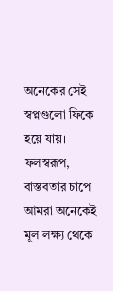অনেকের সেই স্বপ্নগুলো ফিকে হয়ে যায়। ফলস্বরূপ, বাস্তবতার চাপে আমরা অনেকেই মূল লক্ষ্য থেকে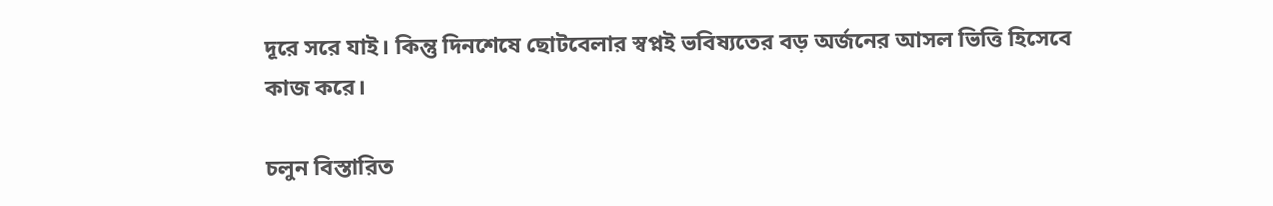দূরে সরে যাই। কিন্তু দিনশেষে ছোটবেলার স্বপ্নই ভবিষ্যতের বড় অর্জনের আসল ভিত্তি হিসেবে কাজ করে।

চলুন বিস্তারিত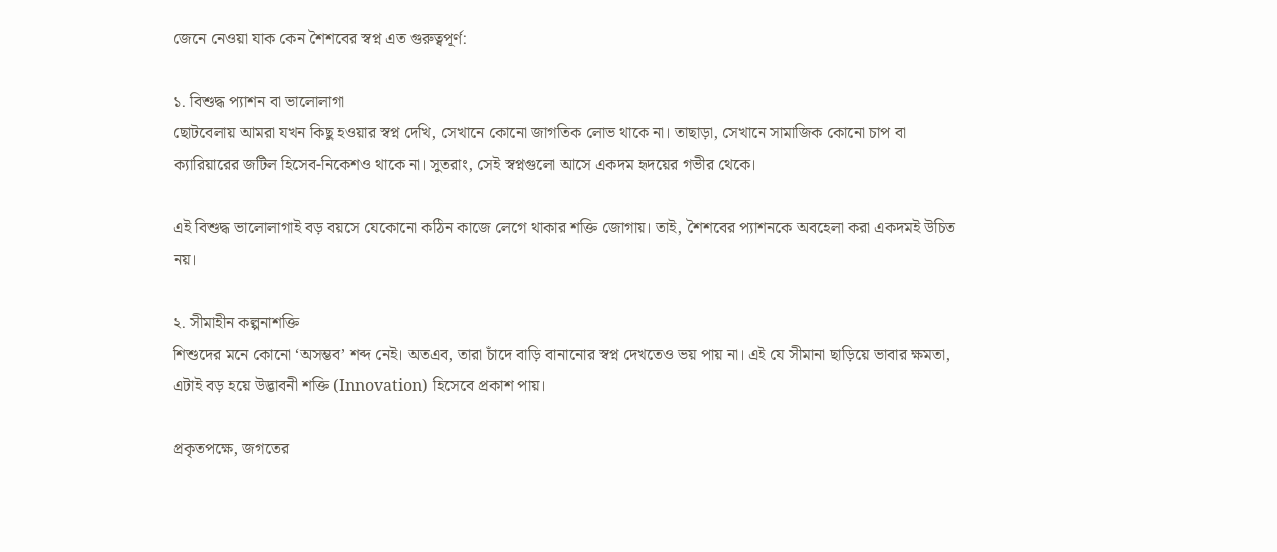জেনে নেওয়া যাক কেন শৈশবের স্বপ্ন এত গুরুত্বপূর্ণ:

১. বিশুদ্ধ প্যাশন বা ভালোলাগা
ছোটবেলায় আমরা যখন কিছু হওয়ার স্বপ্ন দেখি, সেখানে কোনো জাগতিক লোভ থাকে না। তাছাড়া, সেখানে সামাজিক কোনো চাপ বা ক্যারিয়ারের জটিল হিসেব-নিকেশও থাকে না। সুতরাং, সেই স্বপ্নগুলো আসে একদম হৃদয়ের গভীর থেকে।

এই বিশুদ্ধ ভালোলাগাই বড় বয়সে যেকোনো কঠিন কাজে লেগে থাকার শক্তি জোগায়। তাই, শৈশবের প্যাশনকে অবহেলা করা একদমই উচিত নয়।

২. সীমাহীন কল্পনাশক্তি
শিশুদের মনে কোনো ‘অসম্ভব’ শব্দ নেই। অতএব, তারা চাঁদে বাড়ি বানানোর স্বপ্ন দেখতেও ভয় পায় না। এই যে সীমানা ছাড়িয়ে ভাবার ক্ষমতা, এটাই বড় হয়ে উদ্ভাবনী শক্তি (Innovation) হিসেবে প্রকাশ পায়।

প্রকৃতপক্ষে, জগতের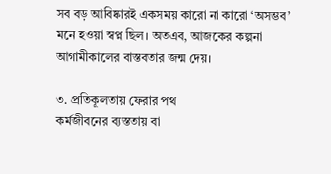সব বড় আবিষ্কারই একসময় কারো না কারো ‘অসম্ভব’ মনে হওয়া স্বপ্ন ছিল। অতএব, আজকের কল্পনা আগামীকালের বাস্তবতার জন্ম দেয়।

৩. প্রতিকূলতায় ফেরার পথ
কর্মজীবনের ব্যস্ততায় বা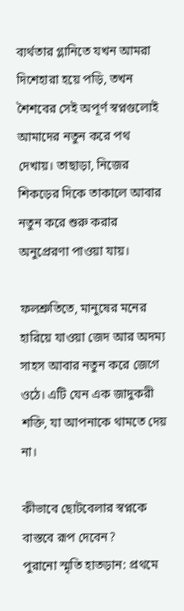ব্যর্থতার গ্লানিতে যখন আমরা দিশেহারা হয়ে পড়ি, তখন শৈশবের সেই অপূর্ণ স্বপ্নগুলোই আমাদের নতুন করে পথ দেখায়। তাছাড়া, নিজের শিকড়ের দিকে তাকালে আবার নতুন করে শুরু করার অনুপ্রেরণা পাওয়া যায়।

ফলশ্রুতিতে, মানুষের মনের হারিয়ে যাওয়া জেদ আর অদম্য সাহস আবার নতুন করে জেগে ওঠে। এটি যেন এক জাদুকরী শক্তি, যা আপনাকে থামতে দেয় না।

কীভাবে ছোটবেলার স্বপ্নকে বাস্তবে রূপ দেবেন?
পুরানো স্মৃতি হাতড়ান: প্রথমে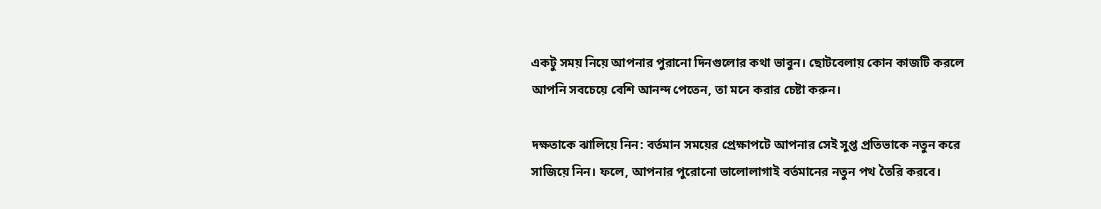একটু সময় নিয়ে আপনার পুরানো দিনগুলোর কথা ভাবুন। ছোটবেলায় কোন কাজটি করলে আপনি সবচেয়ে বেশি আনন্দ পেতেন, তা মনে করার চেষ্টা করুন।

দক্ষতাকে ঝালিয়ে নিন: বর্তমান সময়ের প্রেক্ষাপটে আপনার সেই সুপ্ত প্রতিভাকে নতুন করে সাজিয়ে নিন। ফলে, আপনার পুরোনো ভালোলাগাই বর্তমানের নতুন পথ তৈরি করবে।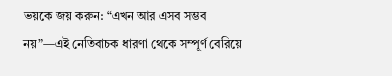ভয়কে জয় করুন: “এখন আর এসব সম্ভব নয়”—এই নেতিবাচক ধারণা থেকে সম্পূর্ণ বেরিয়ে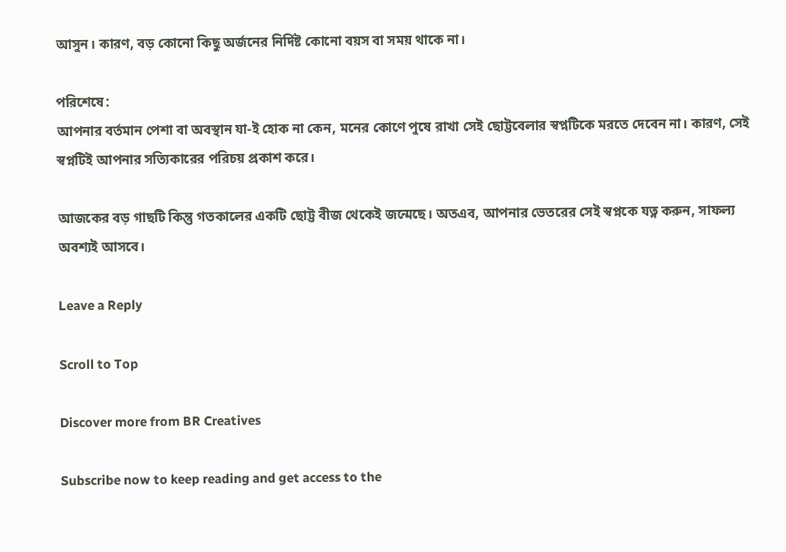আসুন। কারণ, বড় কোনো কিছু অর্জনের নির্দিষ্ট কোনো বয়স বা সময় থাকে না।

পরিশেষে:
আপনার বর্তমান পেশা বা অবস্থান যা-ই হোক না কেন, মনের কোণে পুষে রাখা সেই ছোট্টবেলার স্বপ্নটিকে মরতে দেবেন না। কারণ, সেই স্বপ্নটিই আপনার সত্যিকারের পরিচয় প্রকাশ করে।

আজকের বড় গাছটি কিন্তু গতকালের একটি ছোট্ট বীজ থেকেই জন্মেছে। অতএব, আপনার ভেতরের সেই স্বপ্নকে যত্ন করুন, সাফল্য অবশ্যই আসবে।

Leave a Reply

Scroll to Top

Discover more from BR Creatives

Subscribe now to keep reading and get access to the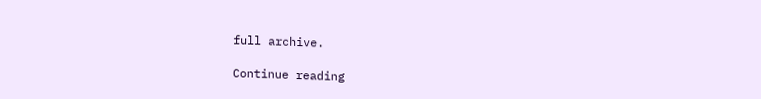full archive.

Continue reading